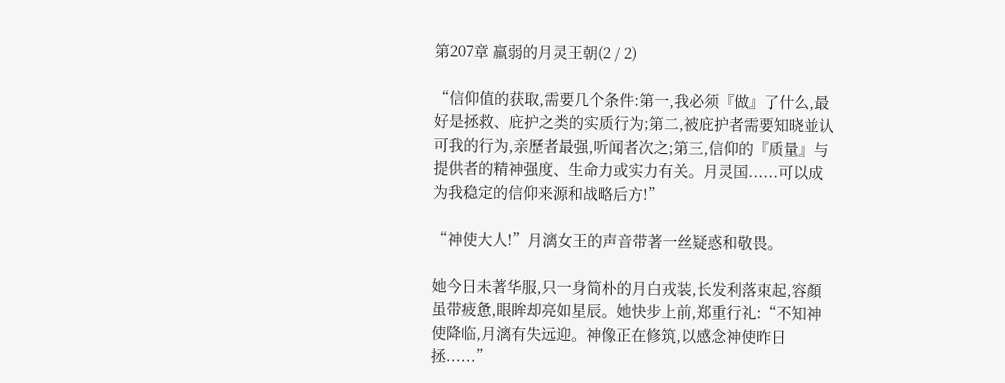第207章 羸弱的月灵王朝(2 / 2)

“信仰值的获取,需要几个条件:第一,我必须『做』了什么,最好是拯救、庇护之类的实质行为;第二,被庇护者需要知晓並认可我的行为,亲歷者最强,听闻者次之;第三,信仰的『质量』与提供者的精神强度、生命力或实力有关。月灵国......可以成为我稳定的信仰来源和战略后方!”

“神使大人!”月漓女王的声音带著一丝疑惑和敬畏。

她今日未著华服,只一身简朴的月白戎装,长发利落束起,容顏虽带疲惫,眼眸却亮如星辰。她快步上前,郑重行礼:“不知神使降临,月漓有失远迎。神像正在修筑,以感念神使昨日拯......”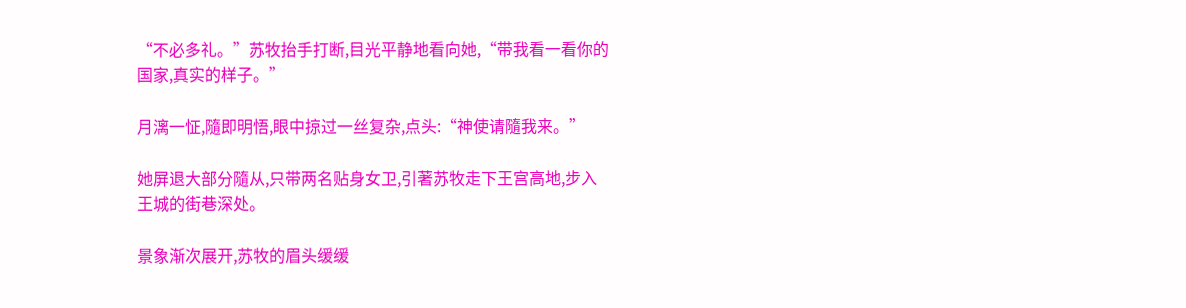“不必多礼。”苏牧抬手打断,目光平静地看向她,“带我看一看你的国家,真实的样子。”

月漓一怔,隨即明悟,眼中掠过一丝复杂,点头:“神使请隨我来。”

她屏退大部分隨从,只带两名贴身女卫,引著苏牧走下王宫高地,步入王城的街巷深处。

景象渐次展开,苏牧的眉头缓缓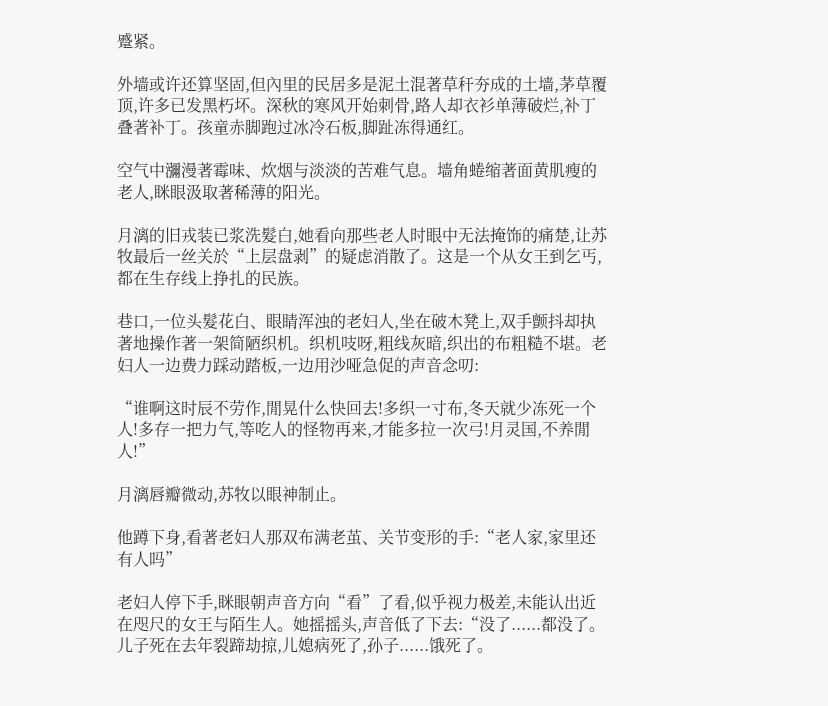蹙紧。

外墙或许还算坚固,但內里的民居多是泥土混著草秆夯成的土墙,茅草覆顶,许多已发黑朽坏。深秋的寒风开始刺骨,路人却衣衫单薄破烂,补丁叠著补丁。孩童赤脚跑过冰冷石板,脚趾冻得通红。

空气中瀰漫著霉味、炊烟与淡淡的苦难气息。墙角蜷缩著面黄肌瘦的老人,眯眼汲取著稀薄的阳光。

月漓的旧戎装已浆洗髮白,她看向那些老人时眼中无法掩饰的痛楚,让苏牧最后一丝关於“上层盘剥”的疑虑消散了。这是一个从女王到乞丐,都在生存线上挣扎的民族。

巷口,一位头髮花白、眼睛浑浊的老妇人,坐在破木凳上,双手颤抖却执著地操作著一架简陋织机。织机吱呀,粗线灰暗,织出的布粗糙不堪。老妇人一边费力踩动踏板,一边用沙哑急促的声音念叨:

“谁啊这时辰不劳作,閒晃什么快回去!多织一寸布,冬天就少冻死一个人!多存一把力气,等吃人的怪物再来,才能多拉一次弓!月灵国,不养閒人!”

月漓唇瓣微动,苏牧以眼神制止。

他蹲下身,看著老妇人那双布满老茧、关节变形的手:“老人家,家里还有人吗”

老妇人停下手,眯眼朝声音方向“看”了看,似乎视力极差,未能认出近在咫尺的女王与陌生人。她摇摇头,声音低了下去:“没了......都没了。儿子死在去年裂蹄劫掠,儿媳病死了,孙子......饿死了。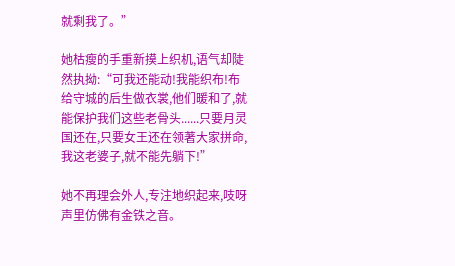就剩我了。”

她枯瘦的手重新摸上织机,语气却陡然执拗:“可我还能动!我能织布!布给守城的后生做衣裳,他们暖和了,就能保护我们这些老骨头......只要月灵国还在,只要女王还在领著大家拼命,我这老婆子,就不能先躺下!”

她不再理会外人,专注地织起来,吱呀声里仿佛有金铁之音。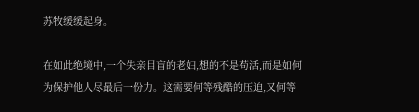苏牧缓缓起身。

在如此绝境中,一个失亲目盲的老妇,想的不是苟活,而是如何为保护他人尽最后一份力。这需要何等残酷的压迫,又何等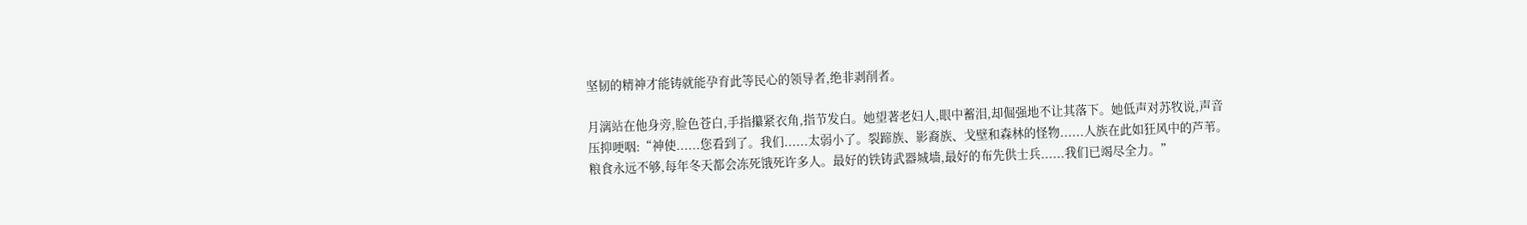坚韧的精神才能铸就能孕育此等民心的领导者,绝非剥削者。

月漓站在他身旁,脸色苍白,手指攥紧衣角,指节发白。她望著老妇人,眼中蓄泪,却倔强地不让其落下。她低声对苏牧说,声音压抑哽咽:“神使......您看到了。我们......太弱小了。裂蹄族、影裔族、戈壁和森林的怪物......人族在此如狂风中的芦苇。粮食永远不够,每年冬天都会冻死饿死许多人。最好的铁铸武器城墙,最好的布先供士兵......我们已竭尽全力。”